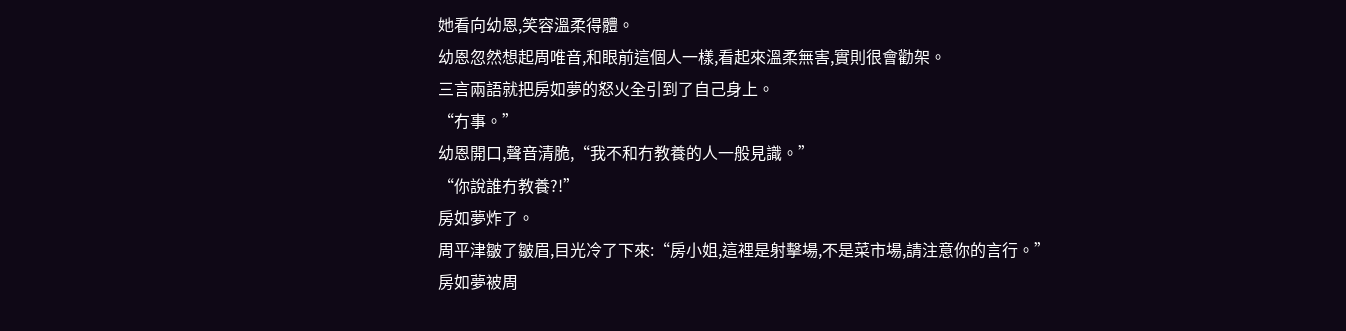她看向幼恩,笑容溫柔得體。
幼恩忽然想起周唯音,和眼前這個人一樣,看起來溫柔無害,實則很會勸架。
三言兩語就把房如夢的怒火全引到了自己身上。
“冇事。”
幼恩開口,聲音清脆,“我不和冇教養的人一般見識。”
“你說誰冇教養?!”
房如夢炸了。
周平津皺了皺眉,目光冷了下來:“房小姐,這裡是射擊場,不是菜市場,請注意你的言行。”
房如夢被周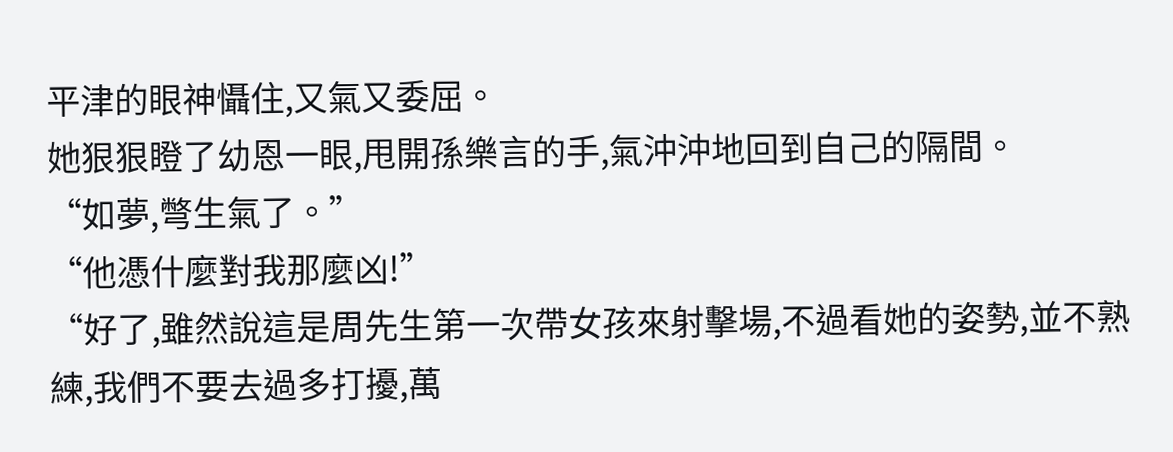平津的眼神懾住,又氣又委屈。
她狠狠瞪了幼恩一眼,甩開孫樂言的手,氣沖沖地回到自己的隔間。
“如夢,彆生氣了。”
“他憑什麼對我那麼凶!”
“好了,雖然說這是周先生第一次帶女孩來射擊場,不過看她的姿勢,並不熟練,我們不要去過多打擾,萬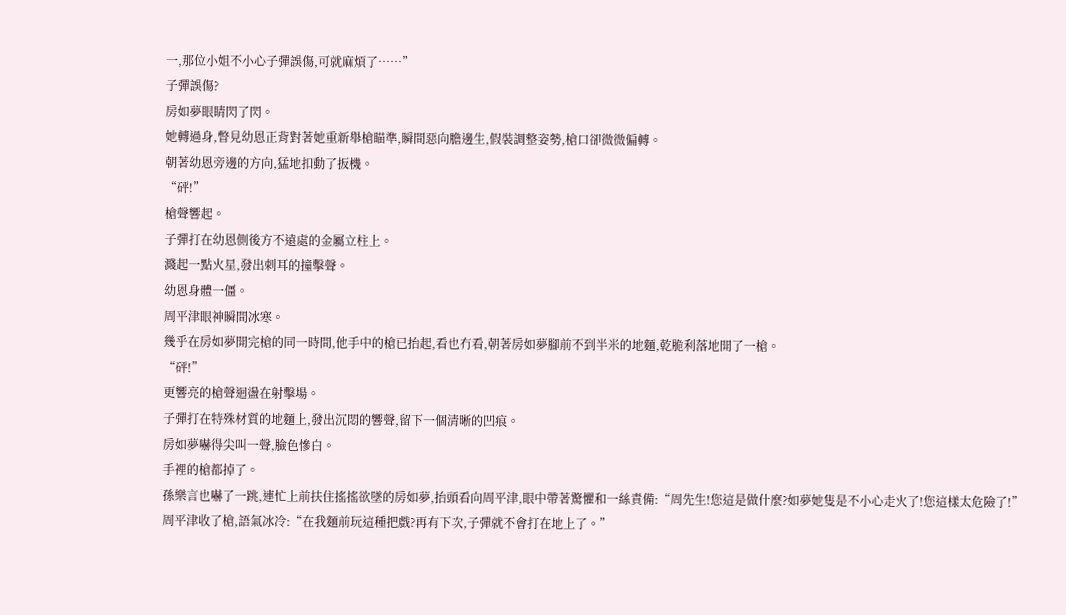一,那位小姐不小心子彈誤傷,可就麻煩了……”
子彈誤傷?
房如夢眼睛閃了閃。
她轉過身,瞥見幼恩正背對著她重新舉槍瞄準,瞬間惡向膽邊生,假裝調整姿勢,槍口卻微微偏轉。
朝著幼恩旁邊的方向,猛地扣動了扳機。
“砰!”
槍聲響起。
子彈打在幼恩側後方不遠處的金屬立柱上。
濺起一點火星,發出刺耳的撞擊聲。
幼恩身體一僵。
周平津眼神瞬間冰寒。
幾乎在房如夢開完槍的同一時間,他手中的槍已抬起,看也冇看,朝著房如夢腳前不到半米的地麵,乾脆利落地開了一槍。
“砰!”
更響亮的槍聲迴盪在射擊場。
子彈打在特殊材質的地麵上,發出沉悶的響聲,留下一個清晰的凹痕。
房如夢嚇得尖叫一聲,臉色慘白。
手裡的槍都掉了。
孫樂言也嚇了一跳,連忙上前扶住搖搖欲墜的房如夢,抬頭看向周平津,眼中帶著驚懼和一絲責備:“周先生!您這是做什麼?如夢她隻是不小心走火了!您這樣太危險了!”
周平津收了槍,語氣冰冷:“在我麵前玩這種把戲?再有下次,子彈就不會打在地上了。”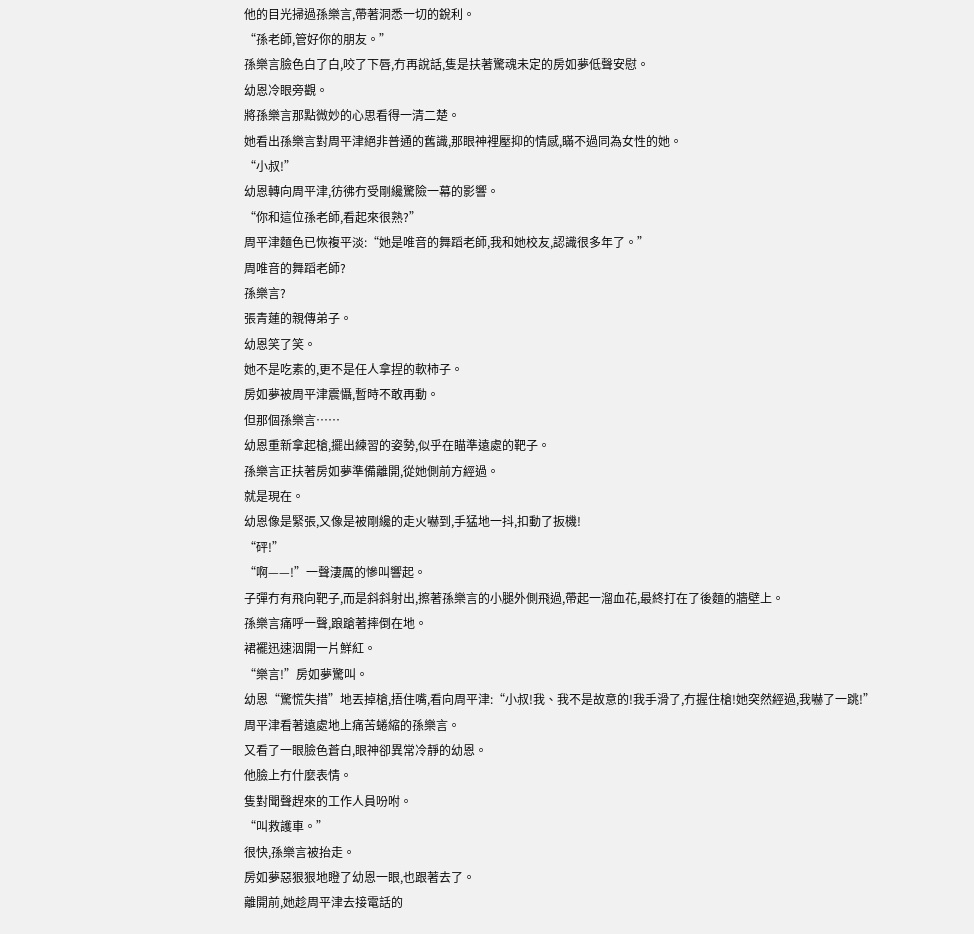他的目光掃過孫樂言,帶著洞悉一切的銳利。
“孫老師,管好你的朋友。”
孫樂言臉色白了白,咬了下唇,冇再說話,隻是扶著驚魂未定的房如夢低聲安慰。
幼恩冷眼旁觀。
將孫樂言那點微妙的心思看得一清二楚。
她看出孫樂言對周平津絕非普通的舊識,那眼神裡壓抑的情感,瞞不過同為女性的她。
“小叔!”
幼恩轉向周平津,彷彿冇受剛纔驚險一幕的影響。
“你和這位孫老師,看起來很熟?”
周平津麵色已恢複平淡:“她是唯音的舞蹈老師,我和她校友,認識很多年了。”
周唯音的舞蹈老師?
孫樂言?
張青蓮的親傳弟子。
幼恩笑了笑。
她不是吃素的,更不是任人拿捏的軟柿子。
房如夢被周平津震懾,暫時不敢再動。
但那個孫樂言……
幼恩重新拿起槍,擺出練習的姿勢,似乎在瞄準遠處的靶子。
孫樂言正扶著房如夢準備離開,從她側前方經過。
就是現在。
幼恩像是緊張,又像是被剛纔的走火嚇到,手猛地一抖,扣動了扳機!
“砰!”
“啊——!”一聲淒厲的慘叫響起。
子彈冇有飛向靶子,而是斜斜射出,擦著孫樂言的小腿外側飛過,帶起一溜血花,最終打在了後麵的牆壁上。
孫樂言痛呼一聲,踉蹌著摔倒在地。
裙襬迅速洇開一片鮮紅。
“樂言!”房如夢驚叫。
幼恩“驚慌失措”地丟掉槍,捂住嘴,看向周平津:“小叔!我、我不是故意的!我手滑了,冇握住槍!她突然經過,我嚇了一跳!”
周平津看著遠處地上痛苦蜷縮的孫樂言。
又看了一眼臉色蒼白,眼神卻異常冷靜的幼恩。
他臉上冇什麼表情。
隻對聞聲趕來的工作人員吩咐。
“叫救護車。”
很快,孫樂言被抬走。
房如夢惡狠狠地瞪了幼恩一眼,也跟著去了。
離開前,她趁周平津去接電話的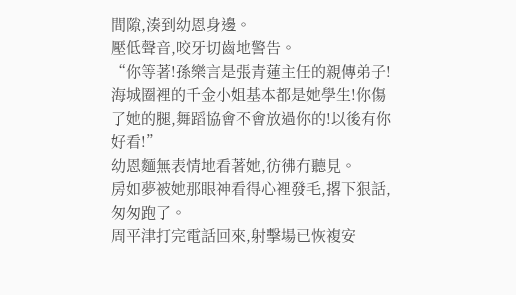間隙,湊到幼恩身邊。
壓低聲音,咬牙切齒地警告。
“你等著!孫樂言是張青蓮主任的親傳弟子!海城圈裡的千金小姐基本都是她學生!你傷了她的腿,舞蹈協會不會放過你的!以後有你好看!”
幼恩麵無表情地看著她,彷彿冇聽見。
房如夢被她那眼神看得心裡發毛,撂下狠話,匆匆跑了。
周平津打完電話回來,射擊場已恢複安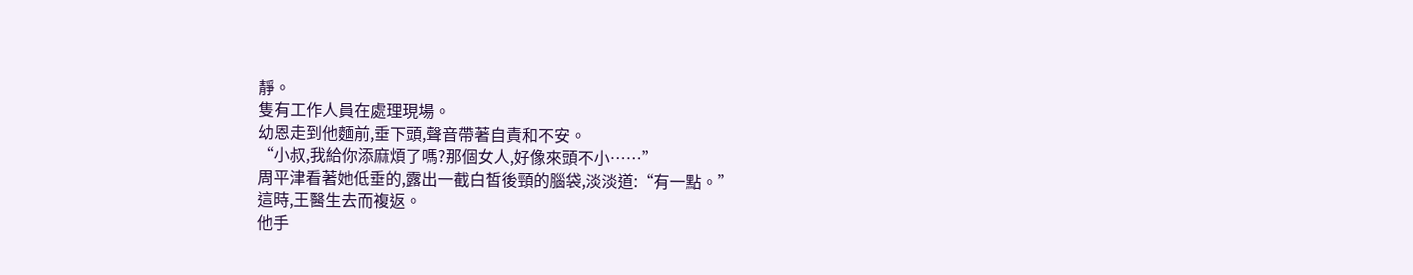靜。
隻有工作人員在處理現場。
幼恩走到他麵前,垂下頭,聲音帶著自責和不安。
“小叔,我給你添麻煩了嗎?那個女人,好像來頭不小……”
周平津看著她低垂的,露出一截白皙後頸的腦袋,淡淡道:“有一點。”
這時,王醫生去而複返。
他手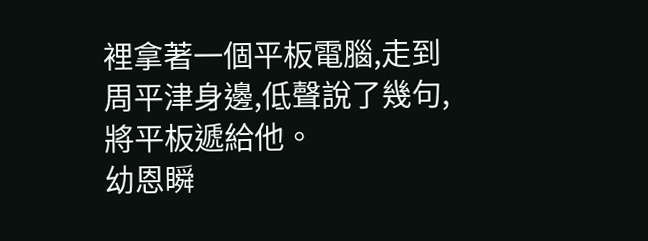裡拿著一個平板電腦,走到周平津身邊,低聲說了幾句,將平板遞給他。
幼恩瞬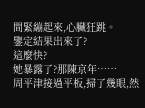間緊繃起來,心臟狂跳。
鑒定結果出來了?
這麼快?
她暴露了?那陳京年……
周平津接過平板,掃了幾眼,然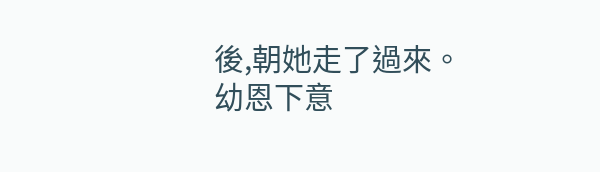後,朝她走了過來。
幼恩下意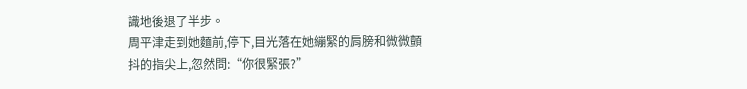識地後退了半步。
周平津走到她麵前,停下,目光落在她繃緊的肩膀和微微顫抖的指尖上,忽然問:“你很緊張?”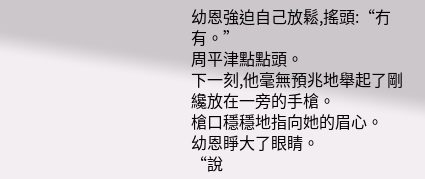幼恩強迫自己放鬆,搖頭:“冇有。”
周平津點點頭。
下一刻,他毫無預兆地舉起了剛纔放在一旁的手槍。
槍口穩穩地指向她的眉心。
幼恩睜大了眼睛。
“說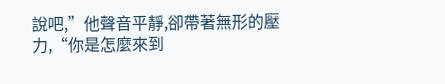說吧,”他聲音平靜,卻帶著無形的壓力,“你是怎麼來到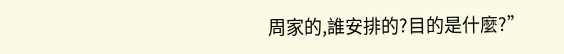周家的,誰安排的?目的是什麼?”